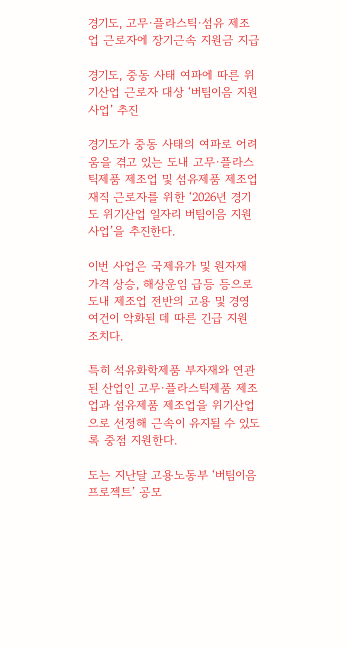경기도, 고무·플라스틱·섬유 제조업 근로자에 장기근속 지원금 지급

경기도, 중동 사태 여파에 따른 위기산업 근로자 대상 ‘버팀이음 지원사업’ 추진

경기도가 중동 사태의 여파로 어려움을 겪고 있는 도내 고무·플라스틱제품 제조업 및 섬유제품 제조업 재직 근로자를 위한 ‘2026년 경기도 위기산업 일자리 버팀이음 지원사업’을 추진한다.

이번 사업은 국제유가 및 원자재 가격 상승, 해상운임 급등 등으로 도내 제조업 전반의 고용 및 경영 여건이 악화된 데 따른 긴급 지원 조치다.

특히 석유화학제품 부자재와 연관된 산업인 고무·플라스틱제품 제조업과 섬유제품 제조업을 위기산업으로 선정해 근속이 유지될 수 있도록 중점 지원한다.

도는 지난달 고용노동부 ‘버팀이음프로젝트’ 공모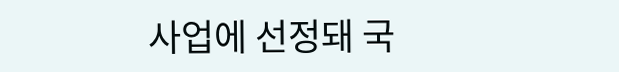사업에 선정돼 국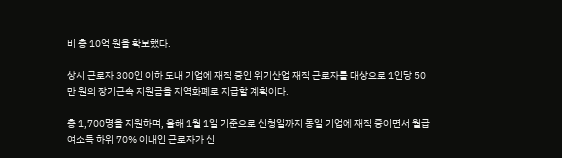비 총 10억 원을 확보했다.

상시 근로자 300인 이하 도내 기업에 재직 중인 위기산업 재직 근로자를 대상으로 1인당 50만 원의 장기근속 지원금을 지역화폐로 지급할 계획이다.

총 1,700명을 지원하며, 올해 1월 1일 기준으로 신청일까지 동일 기업에 재직 중이면서 월급여소득 하위 70% 이내인 근로자가 신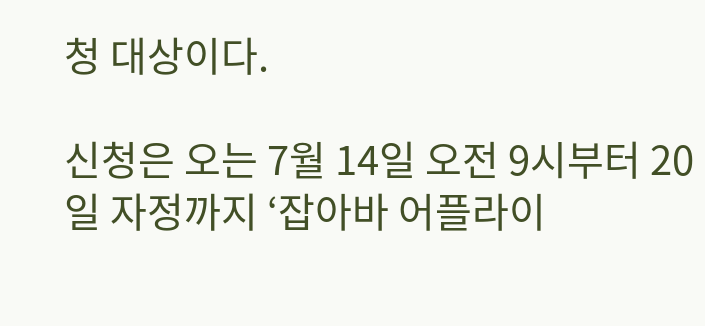청 대상이다.

신청은 오는 7월 14일 오전 9시부터 20일 자정까지 ‘잡아바 어플라이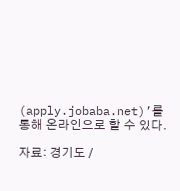(apply.jobaba.net)’를 통해 온라인으로 할 수 있다.

자료: 경기도 /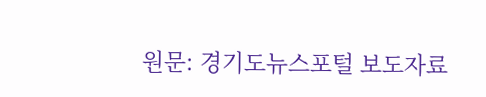원문: 경기도뉴스포털 보도자료